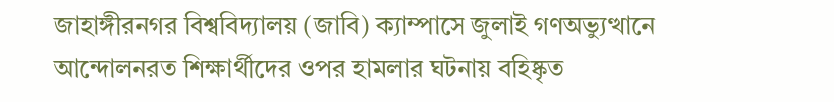জাহাঙ্গীরনগর বিশ্ববিদ্যালয় (জাবি) ক্যাম্পাসে জুলাই গণঅভ্যুত্থানে আন্দোলনরত শিক্ষার্থীদের ওপর হামলার ঘটনায় বহিষ্কৃত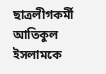ছাত্রলীগকর্মী আতিকুল ইসলামকে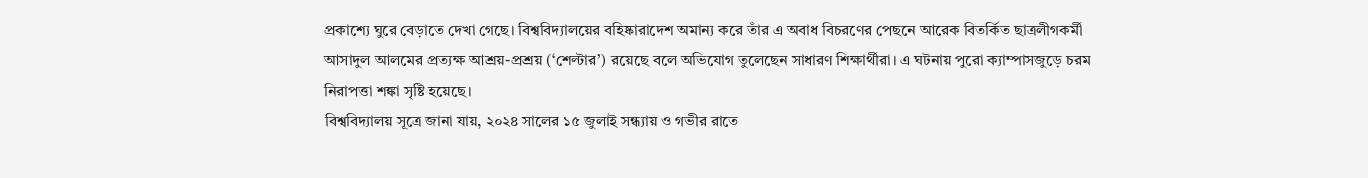প্রকাশ্যে ঘুরে বেড়াতে দেখা গেছে। বিশ্ববিদ্যালয়ের বহিষ্কারাদেশ অমান্য করে তাঁর এ অবাধ বিচরণের পেছনে আরেক বিতর্কিত ছাত্রলীগকর্মী আসাদুল আলমের প্রত্যক্ষ আশ্রয়-প্রশ্রয় (‘শেল্টার’) রয়েছে বলে অভিযোগ তুলেছেন সাধারণ শিক্ষার্থীরা। এ ঘটনায় পুরো ক্যাম্পাসজুড়ে চরম নিরাপত্তা শঙ্কা সৃষ্টি হয়েছে।
বিশ্ববিদ্যালয় সূত্রে জানা যায়, ২০২৪ সালের ১৫ জুলাই সন্ধ্যায় ও গভীর রাতে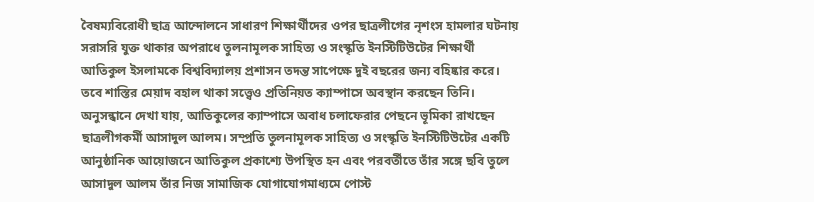বৈষম্যবিরোধী ছাত্র আন্দোলনে সাধারণ শিক্ষার্থীদের ওপর ছাত্রলীগের নৃশংস হামলার ঘটনায় সরাসরি যুক্ত থাকার অপরাধে তুলনামূলক সাহিত্য ও সংস্কৃতি ইনস্টিটিউটের শিক্ষার্থী আতিকুল ইসলামকে বিশ্ববিদ্যালয় প্রশাসন তদন্ত সাপেক্ষে দুই বছরের জন্য বহিষ্কার করে। তবে শাস্তির মেয়াদ বহাল থাকা সত্ত্বেও প্রতিনিয়ত ক্যাম্পাসে অবস্থান করছেন তিনি।
অনুসন্ধানে দেখা যায়, আতিকুলের ক্যাম্পাসে অবাধ চলাফেরার পেছনে ভূমিকা রাখছেন ছাত্রলীগকর্মী আসাদুল আলম। সম্প্রতি তুলনামূলক সাহিত্য ও সংস্কৃতি ইনস্টিটিউটের একটি আনুষ্ঠানিক আয়োজনে আতিকুল প্রকাশ্যে উপস্থিত হন এবং পরবর্তীতে তাঁর সঙ্গে ছবি তুলে আসাদুল আলম তাঁর নিজ সামাজিক যোগাযোগমাধ্যমে পোস্ট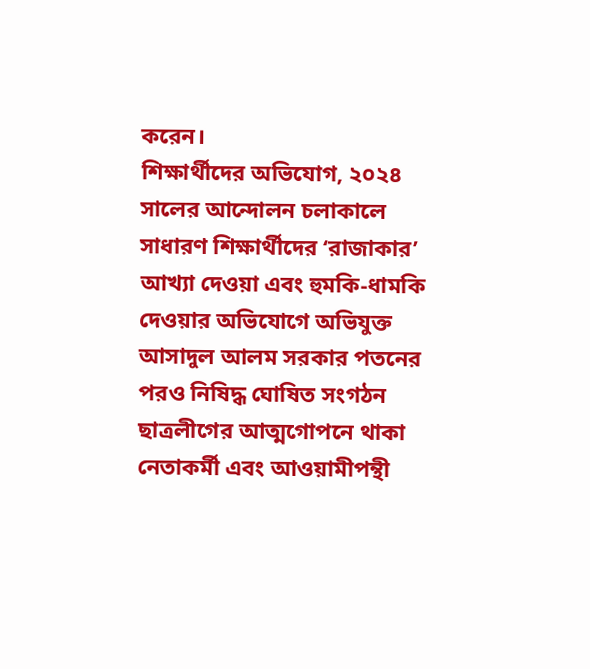করেন।
শিক্ষার্থীদের অভিযোগ, ২০২৪ সালের আন্দোলন চলাকালে সাধারণ শিক্ষার্থীদের ‘রাজাকার’ আখ্যা দেওয়া এবং হুমকি-ধামকি দেওয়ার অভিযোগে অভিযুক্ত আসাদুল আলম সরকার পতনের পরও নিষিদ্ধ ঘোষিত সংগঠন ছাত্রলীগের আত্মগোপনে থাকা নেতাকর্মী এবং আওয়ামীপন্থী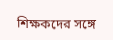শিক্ষকদের সঙ্গে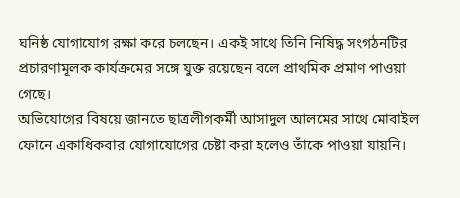ঘনিষ্ঠ যোগাযোগ রক্ষা করে চলছেন। একই সাথে তিনি নিষিদ্ধ সংগঠনটির প্রচারণামূলক কার্যক্রমের সঙ্গে যুক্ত রয়েছেন বলে প্রাথমিক প্রমাণ পাওয়া গেছে।
অভিযোগের বিষয়ে জানতে ছাত্রলীগকর্মী আসাদুল আলমের সাথে মোবাইল ফোনে একাধিকবার যোগাযোগের চেষ্টা করা হলেও তাঁকে পাওয়া যায়নি।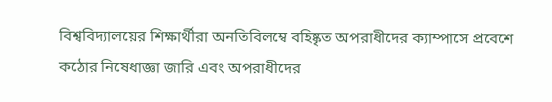বিশ্ববিদ্যালয়ের শিক্ষার্থীরা অনতিবিলম্বে বহিষ্কৃত অপরাধীদের ক্যাম্পাসে প্রবেশে কঠোর নিষেধাজ্ঞা জারি এবং অপরাধীদের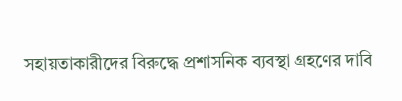সহায়তাকারীদের বিরুদ্ধে প্রশাসনিক ব্যবস্থা গ্রহণের দাবি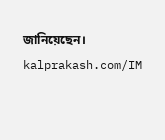জানিয়েছেন।
kalprakash.com/IM